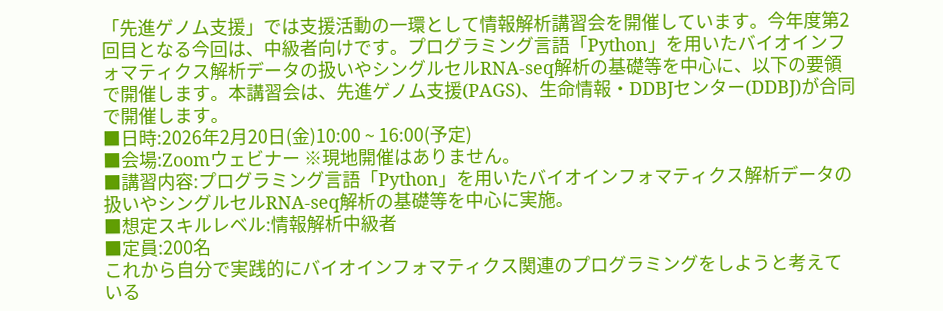「先進ゲノム支援」では支援活動の一環として情報解析講習会を開催しています。今年度第2回目となる今回は、中級者向けです。プログラミング言語「Python」を用いたバイオインフォマティクス解析データの扱いやシングルセルRNA-seq解析の基礎等を中心に、以下の要領で開催します。本講習会は、先進ゲノム支援(PAGS)、生命情報・DDBJセンター(DDBJ)が合同で開催します。
■日時:2026年2月20日(金)10:00 ~ 16:00(予定)
■会場:Zoomウェビナー ※現地開催はありません。
■講習内容:プログラミング言語「Python」を用いたバイオインフォマティクス解析データの扱いやシングルセルRNA-seq解析の基礎等を中心に実施。
■想定スキルレベル:情報解析中級者
■定員:200名
これから自分で実践的にバイオインフォマティクス関連のプログラミングをしようと考えている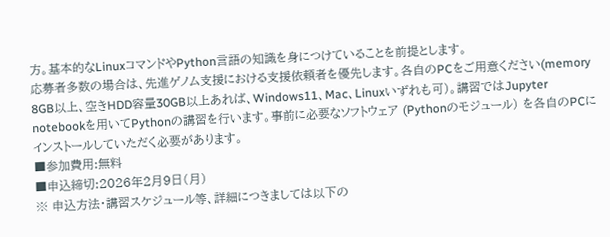方。基本的なLinuxコマンドやPython言語の知識を身につけていることを前提とします。
応募者多数の場合は、先進ゲノム支援における支援依頼者を優先します。各自のPCをご用意ください(memory 8GB以上、空きHDD容量30GB以上あれば、Windows11、Mac、Linuxいずれも可)。講習ではJupyter notebookを用いてPythonの講習を行います。事前に必要なソフトウェア (Pythonのモジュール) を各自のPCにインストールしていただく必要があります。
■参加費用:無料
■申込締切:2026年2月9日(月)
※ 申込方法・講習スケジュール等、詳細につきましては以下の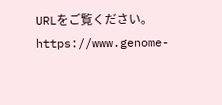URLをご覧ください。
https://www.genome-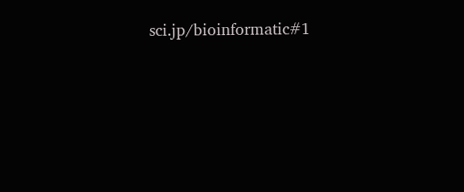sci.jp/bioinformatic#1